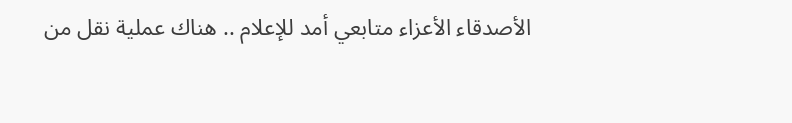الأصدقاء الأعزاء متابعي أمد للإعلام .. هناك عملية نقل من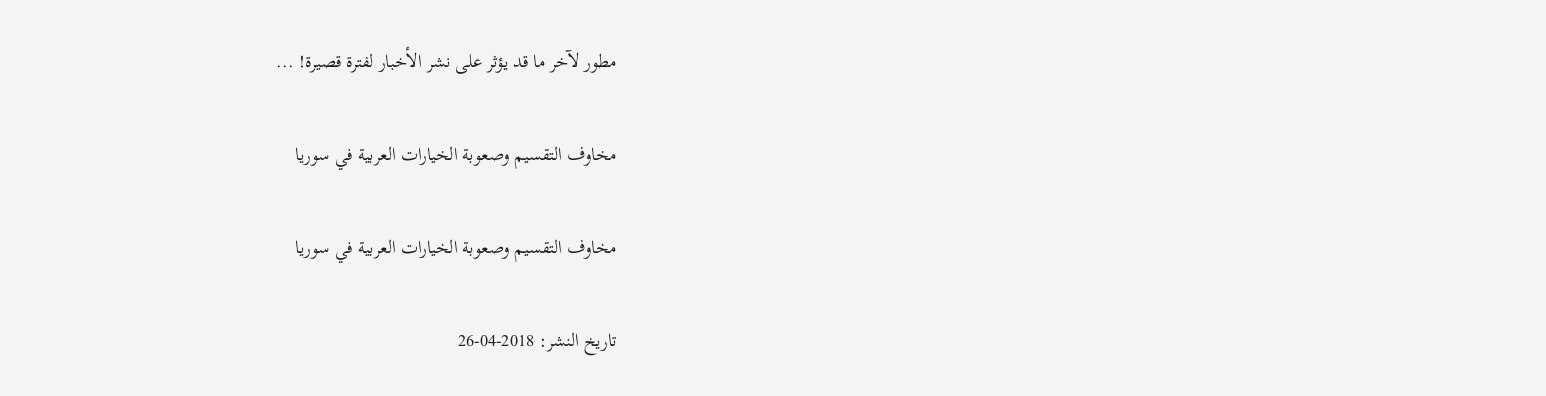مطور لآخر ما قد يؤثر على نشر الأخبار لفترة قصيرة! ...

مخاوف التقسيم وصعوبة الخيارات العربية في سوريا

مخاوف التقسيم وصعوبة الخيارات العربية في سوريا

تاريخ النشر: 2018-04-26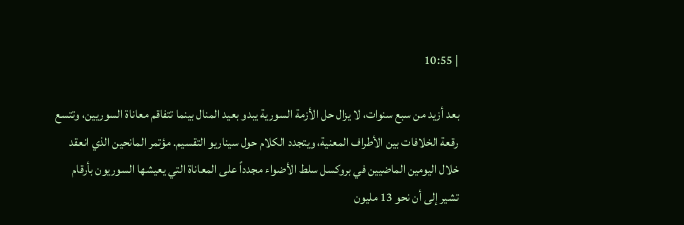| 10:55

بعد أزيد من سبع سنوات، لا يزال حل الأزمة السورية يبدو بعيد المنال بينما تتفاقم معاناة السوريين، وتتسع رقعة الخلافات بين الأطراف المعنية، ويتجدد الكلام حول سيناريو التقسيم. مؤتمر المانحين الذي انعقد خلال اليومين الماضيين في بروكسل سلط الأضواء مجدداً على المعاناة التي يعيشها السوريون بأرقام تشير إلى أن نحو 13 مليون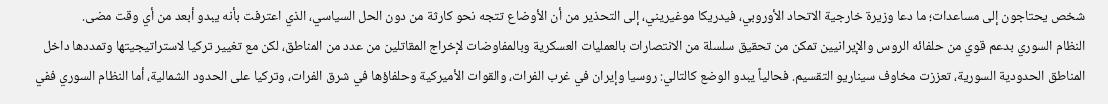شخص يحتاجون إلى مساعدات؛ ما دعا وزيرة خارجية الاتحاد الأوروبي، فيدريكا موغيريني، إلى التحذير من أن الأوضاع تتجه نحو كارثة من دون الحل السياسي، الذي اعترفت بأنه يبدو أبعد من أي وقت مضى.
النظام السوري بدعم قوي من حلفائه الروس والإيرانيين تمكن من تحقيق سلسلة من الانتصارات بالعمليات العسكرية وبالمفاوضات لإخراج المقاتلين من عدد من المناطق، لكن مع تغيير تركيا لاستراتيجيتها وتمددها داخل المناطق الحدودية السورية، تعززت مخاوف سيناريو التقسيم. فحالياً يبدو الوضع كالتالي: روسيا وإيران في غرب الفرات، والقوات الأميركية وحلفاؤها في شرق الفرات، وتركيا على الحدود الشمالية، أما النظام السوري ففي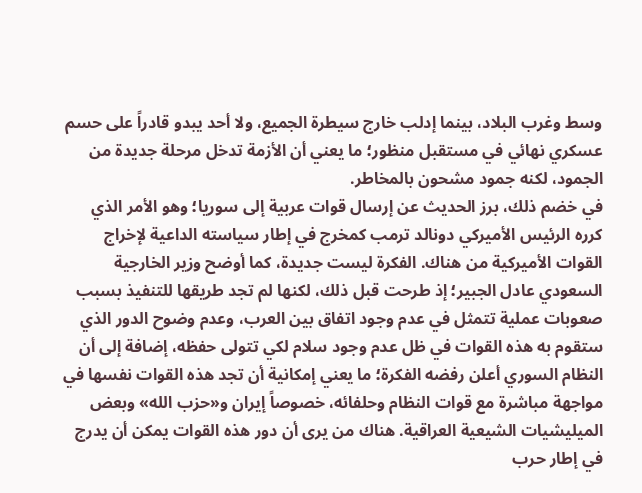وسط وغرب البلاد، بينما إدلب خارج سيطرة الجميع، ولا أحد يبدو قادراً على حسم عسكري نهائي في مستقبل منظور؛ ما يعني أن الأزمة تدخل مرحلة جديدة من الجمود، لكنه جمود مشحون بالمخاطر.
في خضم ذلك، برز الحديث عن إرسال قوات عربية إلى سوريا؛ وهو الأمر الذي كرره الرئيس الأميركي دونالد ترمب كمخرج في إطار سياسته الداعية لإخراج القوات الأميركية من هناك. الفكرة ليست جديدة، كما أوضح وزير الخارجية السعودي عادل الجبير؛ إذ طرحت قبل ذلك، لكنها لم تجد طريقها للتنفيذ بسبب صعوبات عملية تتمثل في عدم وجود اتفاق بين العرب، وعدم وضوح الدور الذي ستقوم به هذه القوات في ظل عدم وجود سلام لكي تتولى حفظه، إضافة إلى أن النظام السوري أعلن رفضه الفكرة؛ ما يعني إمكانية أن تجد هذه القوات نفسها في مواجهة مباشرة مع قوات النظام وحلفائه، خصوصاً إيران و«حزب الله» وبعض الميليشيات الشيعية العراقية. هناك من يرى أن دور هذه القوات يمكن أن يدرج في إطار حرب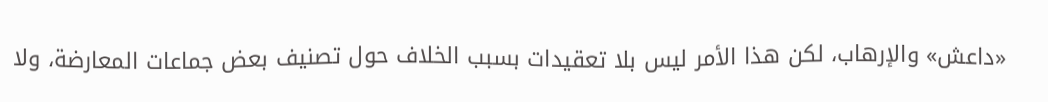«داعش» والإرهاب، لكن هذا الأمر ليس بلا تعقيدات بسبب الخلاف حول تصنيف بعض جماعات المعارضة، ولا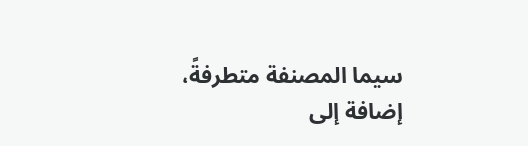سيما المصنفة متطرفةً، إضافة إلى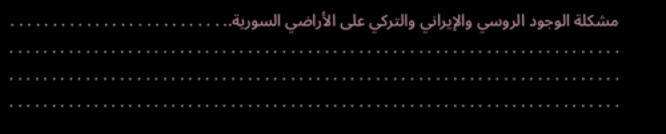مشكلة الوجود الروسي والإيراني والتركي على الأراضي السورية.. . . . . . . . . . . . . . . . . . . . . . . . . . . . . . . . . . . . . . . . . . . . . . . . . . . . . . . . . . . . . . . . . . . . . . . . . . . . . . . . . . . . . . . . . . . . . . . . . . . . . . . . . . . . . . . . . . . . . . . . . . . . . . . . . . . . . . . . . . . . . . . . . . . . . . . . . . . . . . . . . . . . . . . . . . . . . . . . . . . . . . . . . . . . . . . . . . . . . . . . . . . . . . . . . . . . . . . . . . . . . . . . . . . . . . . . . . . . . . . . . .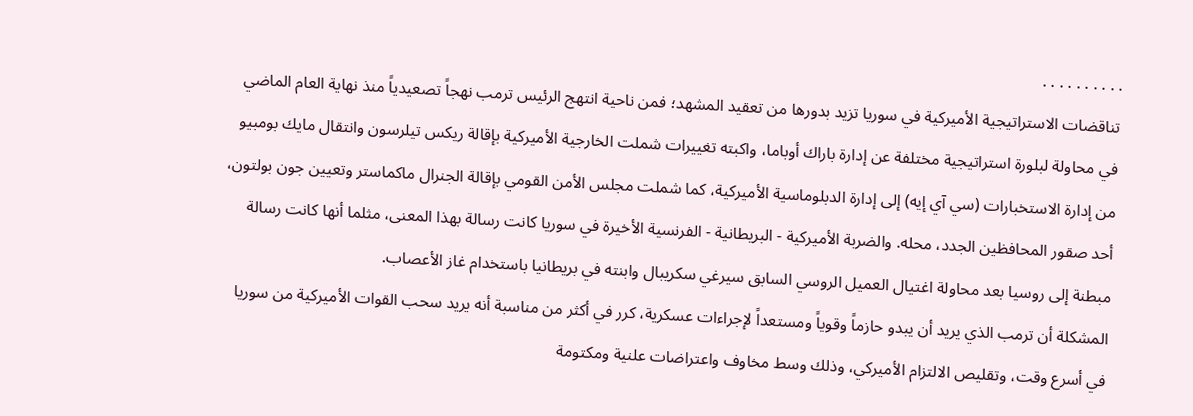. . . . . . . . . .
تناقضات الاستراتيجية الأميركية في سوريا تزيد بدورها من تعقيد المشهد؛ فمن ناحية انتهج الرئيس ترمب نهجاً تصعيدياً منذ نهاية العام الماضي في محاولة لبلورة استراتيجية مختلفة عن إدارة باراك أوباما، واكبته تغييرات شملت الخارجية الأميركية بإقالة ريكس تيلرسون وانتقال مايك بومبيو من إدارة الاستخبارات (سي آي إيه) إلى إدارة الدبلوماسية الأميركية، كما شملت مجلس الأمن القومي بإقالة الجنرال ماكماستر وتعيين جون بولتون، أحد صقور المحافظين الجدد، محله. والضربة الأميركية - البريطانية - الفرنسية الأخيرة في سوريا كانت رسالة بهذا المعنى، مثلما أنها كانت رسالة مبطنة إلى روسيا بعد محاولة اغتيال العميل الروسي السابق سيرغي سكريبال وابنته في بريطانيا باستخدام غاز الأعصاب.
المشكلة أن ترمب الذي يريد أن يبدو حازماً وقوياً ومستعداً لإجراءات عسكرية، كرر في أكثر من مناسبة أنه يريد سحب القوات الأميركية من سوريا في أسرع وقت، وتقليص الالتزام الأميركي، وذلك وسط مخاوف واعتراضات علنية ومكتومة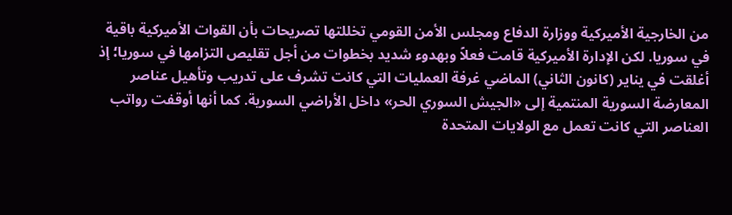من الخارجية الأميركية ووزارة الدفاع ومجلس الأمن القومي تخللتها تصريحات بأن القوات الأميركية باقية في سوريا. لكن الإدارة الأميركية قامت فعلاً وبهدوء شديد بخطوات من أجل تقليص التزامها في سوريا؛ إذ أغلقت في يناير (كانون الثاني) الماضي غرفة العمليات التي كانت تشرف على تدريب وتأهيل عناصر المعارضة السورية المنتمية إلى «الجيش السوري الحر» داخل الأراضي السورية. كما أنها أوقفت رواتب العناصر التي كانت تعمل مع الولايات المتحدة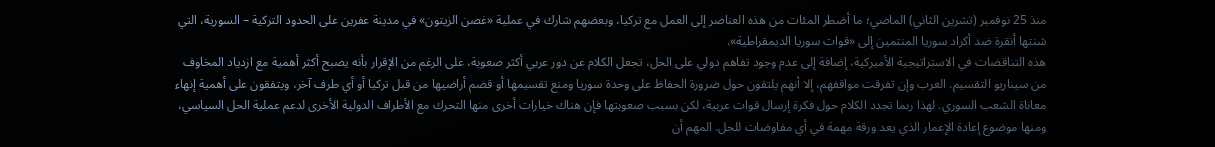منذ 25 نوفمبر (تشرين الثاني) الماضي؛ ما أضطر المئات من هذه العناصر إلى العمل مع تركيا، وبعضهم شارك في عملية «غصن الزيتون» في مدينة عفرين على الحدود التركية – السورية، التي شنتها أنقرة ضد أكراد سوريا المنتمين إلى «قوات سوريا الديمقراطية».
هذه التناقضات في الاستراتيجية الأميركية، إضافة إلى عدم وجود تفاهم دولي على الحل، تجعل الكلام عن دور عربي أكثر صعوبة، على الرغم من الإقرار بأنه يصبح أكثر أهمية مع ازدياد المخاوف من سيناريو التقسيم. العرب وإن تفرقت مواقفهم، إلا أنهم يلتقون حول ضرورة الحفاظ على وحدة سوريا ومنع تقسيمها أو قضم أراضيها من قبل تركيا أو أي طرف آخر، ويتفقون على أهمية إنهاء معاناة الشعب السوري. لهذا ربما تجدد الكلام حول فكرة إرسال قوات عربية، لكن بسبب صعوبتها فإن هناك خيارات أخرى منها التحرك مع الأطراف الدولية الأخرى لدعم عملية الحل السياسي، ومنها موضوع إعادة الإعمار الذي يعد ورقة مهمة في أي مفاوضات للحل. المهم أن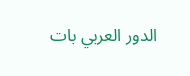الدور العربي بات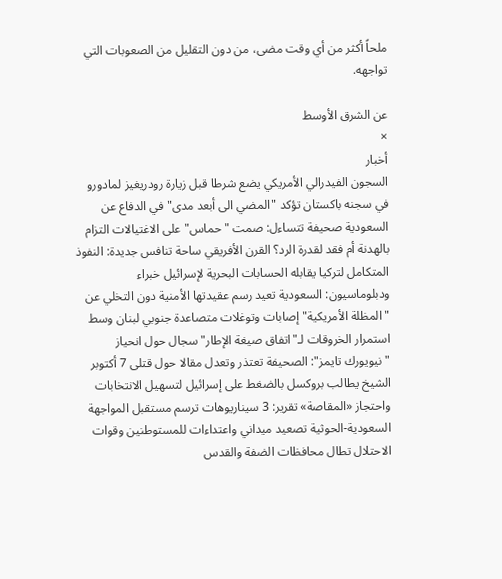ملحاً أكثر من أي وقت مضى، من دون التقليل من الصعوبات التي تواجهه.

عن الشرق الأوسط
×
أخبار
السجون الفيدرالي الأمريكي يضع شرطا قبل زيارة رودريغيز لمادورو في سجنه باكستان تؤكد "المضي الى أبعد مدى" في الدفاع عن السعودية صحيفة تتساءل: صمت "حماس" على الاغتيالات التزام بالهدنة أم فقد لقدرة الرد؟ القرن الأفريقي ساحة تنافس جديدة: النفوذ المتكامل لتركيا يقابله الحسابات البحرية لإسرائيل خبراء ودبلوماسيون: السعودية تعيد رسم عقيدتها الأمنية دون التخلي عن "المظلة الأمريكية" إصابات وتوغلات متصاعدة جنوبي لبنان وسط استمرار الخروقات لـ"اتفاق صيغة الإطار" سجال حول انحياز "نيويورك تايمز": الصحيفة تعتذر وتعدل مقالا حول قتلى 7 أكتوبر الشيخ يطالب بروكسل بالضغط على إسرائيل لتسهيل الانتخابات واحتجاز «المقاصة» تقرير: 3 سيناريوهات ترسم مستقبل المواجهة السعودية-الحوثية تصعيد ميداني واعتداءات للمستوطنين وقوات الاحتلال تطال محافظات الضفة والقدس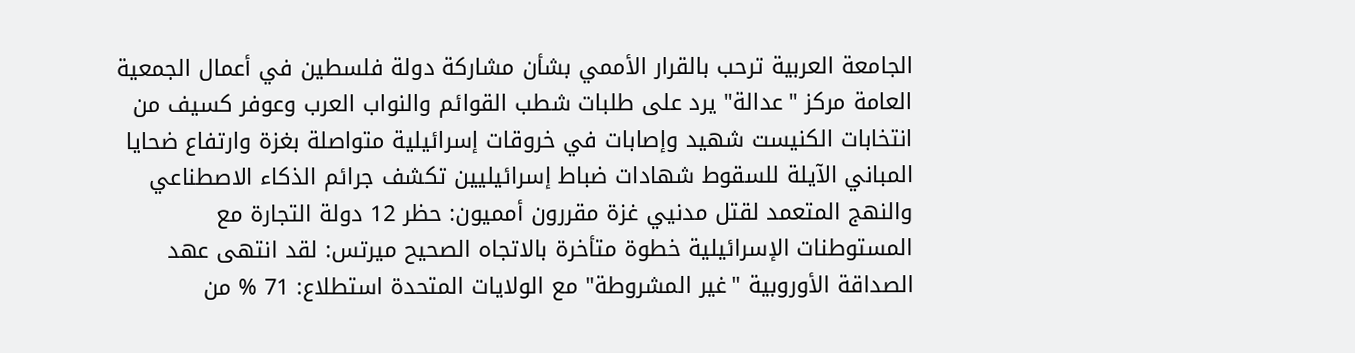الجامعة العربية ترحب بالقرار الأممي بشأن مشاركة دولة فلسطين في أعمال الجمعية العامة مركز "عدالة" يرد على طلبات شطب القوائم والنواب العرب وعوفر كسيف من انتخابات الكنيست شهيد وإصابات في خروقات إسرائيلية متواصلة بغزة وارتفاع ضحايا المباني الآيلة للسقوط شهادات ضباط إسرائيليين تكشف جرائم الذكاء الاصطناعي والنهج المتعمد لقتل مدنيي غزة مقررون أمميون: حظر 12 دولة التجارة مع المستوطنات الإسرائيلية خطوة متأخرة بالاتجاه الصحيح ميرتس: لقد انتهى عهد الصداقة الأوروبية "غير المشروطة" مع الولايات المتحدة استطلاع: 71 % من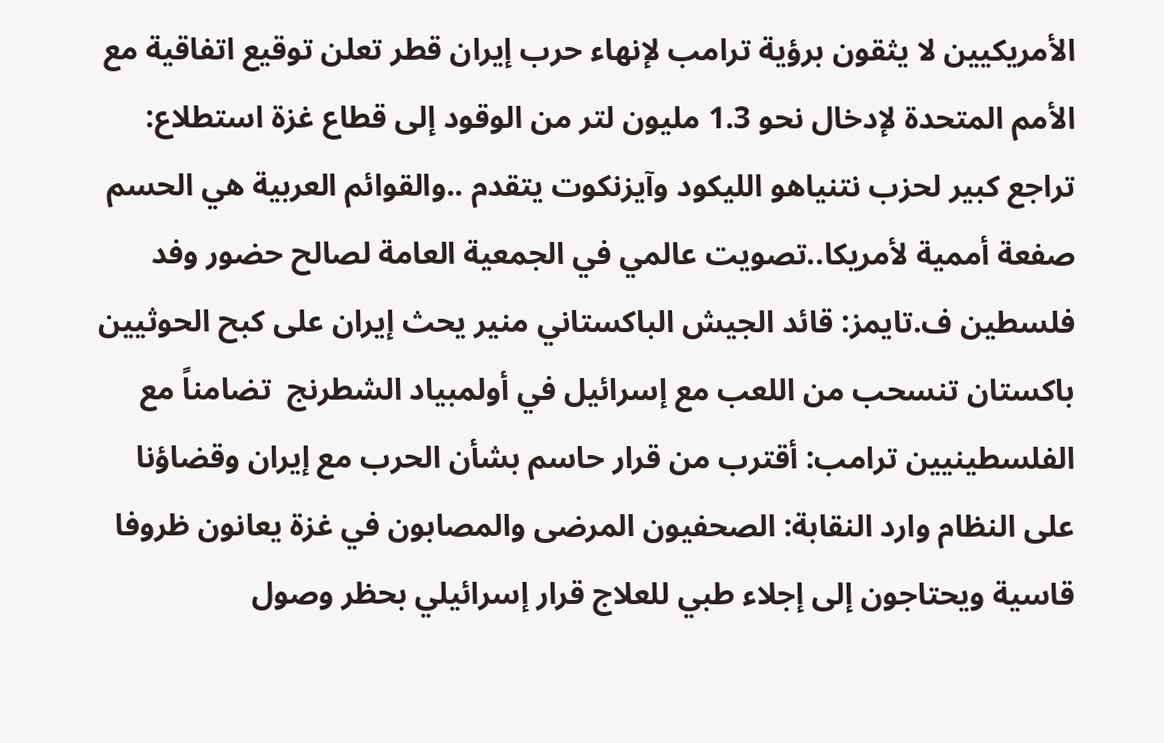الأمريكيين لا يثقون برؤية ترامب لإنهاء حرب إيران قطر تعلن توقيع اتفاقية مع الأمم المتحدة لإدخال نحو 1.3 مليون لتر من الوقود إلى قطاع غزة استطلاع: تراجع كبير لحزب نتنياهو الليكود وآيزنكوت يتقدم ..والقوائم العربية هي الحسم صفعة أممية لأمريكا..تصويت عالمي في الجمعية العامة لصالح حضور وفد فلسطين ف.تايمز: قائد الجيش الباكستاني منير يحث إيران على كبح الحوثيين باكستان تنسحب من اللعب مع إسرائيل في أولمبياد الشطرنج  تضامناً مع الفلسطينيين ترامب: أقترب من قرار حاسم بشأن الحرب مع إيران وقضاؤنا على النظام وارد النقابة: الصحفيون المرضى والمصابون في غزة يعانون ظروفا قاسية ويحتاجون إلى إجلاء طبي للعلاج قرار إسرائيلي بحظر وصول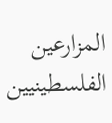المزارعين الفلسطينيين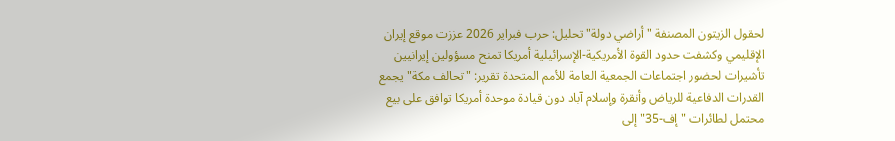لحقول الزيتون المصنفة "أراضي دولة" تحليل: حرب فبراير 2026 عززت موقع إيران الإقليمي وكشفت حدود القوة الأمريكية-الإسرائيلية أمريكا تمنح مسؤولين إيرانيين تأشيرات لحضور اجتماعات الجمعية العامة للأمم المتحدة تقرير: "تحالف مكة" يجمع القدرات الدفاعية للرياض وأنقرة وإسلام آباد دون قيادة موحدة أمريكا توافق على بيع محتمل لطائرات "إف-35" إلى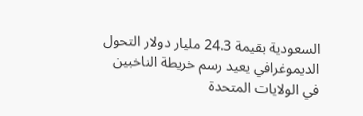السعودية بقيمة 24.3 مليار دولار التحول الديموغرافي يعيد رسم خريطة الناخبين في الولايات المتحدة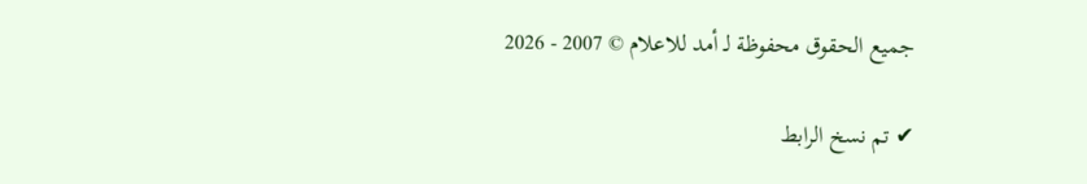جميع الحقوق محفوظة لـ أمد للاعلام © 2007 - 2026

✔ تم نسخ الرابط